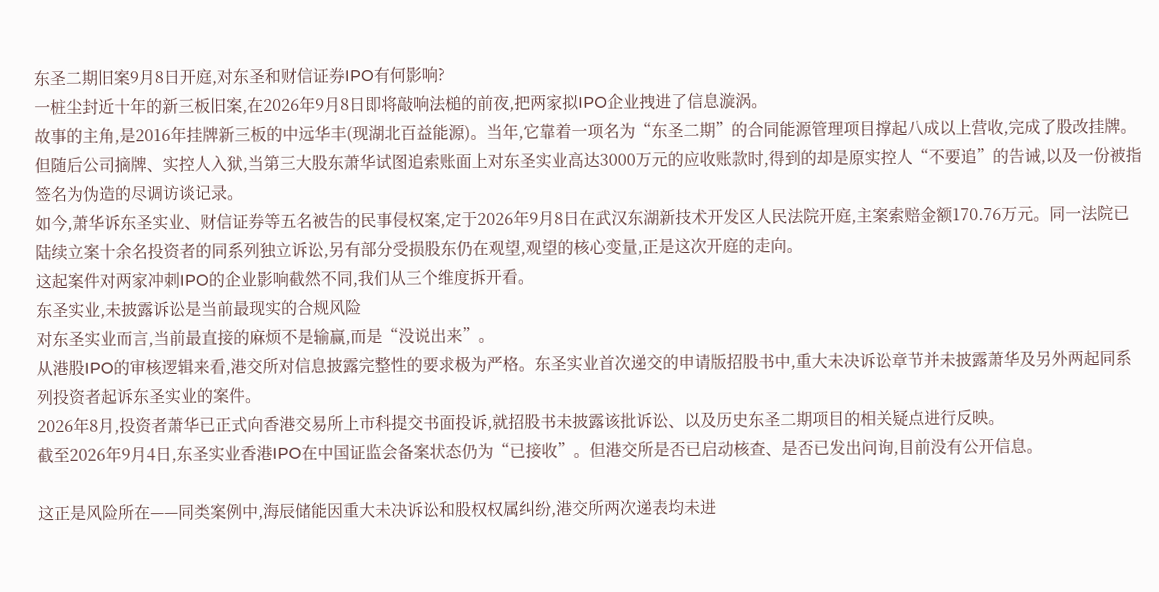东圣二期旧案9月8日开庭,对东圣和财信证券IPO有何影响?
一桩尘封近十年的新三板旧案,在2026年9月8日即将敲响法槌的前夜,把两家拟IPO企业拽进了信息漩涡。
故事的主角,是2016年挂牌新三板的中远华丰(现湖北百益能源)。当年,它靠着一项名为“东圣二期”的合同能源管理项目撑起八成以上营收,完成了股改挂牌。
但随后公司摘牌、实控人入狱,当第三大股东萧华试图追索账面上对东圣实业高达3000万元的应收账款时,得到的却是原实控人“不要追”的告诫,以及一份被指签名为伪造的尽调访谈记录。
如今,萧华诉东圣实业、财信证券等五名被告的民事侵权案,定于2026年9月8日在武汉东湖新技术开发区人民法院开庭,主案索赔金额170.76万元。同一法院已陆续立案十余名投资者的同系列独立诉讼,另有部分受损股东仍在观望,观望的核心变量,正是这次开庭的走向。
这起案件对两家冲刺IPO的企业影响截然不同,我们从三个维度拆开看。
东圣实业,未披露诉讼是当前最现实的合规风险
对东圣实业而言,当前最直接的麻烦不是输赢,而是“没说出来”。
从港股IPO的审核逻辑来看,港交所对信息披露完整性的要求极为严格。东圣实业首次递交的申请版招股书中,重大未决诉讼章节并未披露萧华及另外两起同系列投资者起诉东圣实业的案件。
2026年8月,投资者萧华已正式向香港交易所上市科提交书面投诉,就招股书未披露该批诉讼、以及历史东圣二期项目的相关疑点进行反映。
截至2026年9月4日,东圣实业香港IPO在中国证监会备案状态仍为“已接收”。但港交所是否已启动核查、是否已发出问询,目前没有公开信息。

这正是风险所在——同类案例中,海辰储能因重大未决诉讼和股权权属纠纷,港交所两次递表均未进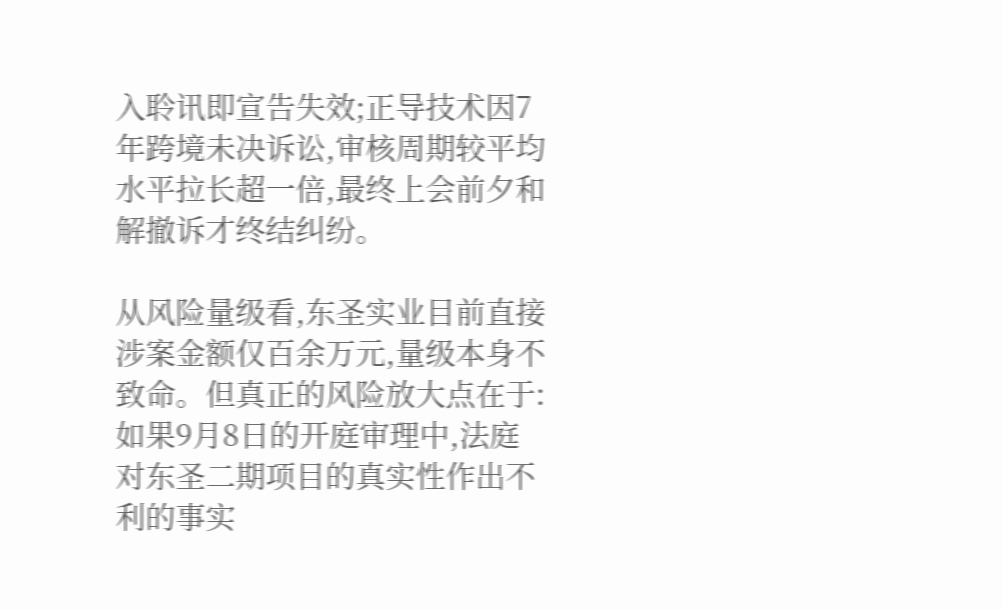入聆讯即宣告失效;正导技术因7年跨境未决诉讼,审核周期较平均水平拉长超一倍,最终上会前夕和解撤诉才终结纠纷。

从风险量级看,东圣实业目前直接涉案金额仅百余万元,量级本身不致命。但真正的风险放大点在于:如果9月8日的开庭审理中,法庭对东圣二期项目的真实性作出不利的事实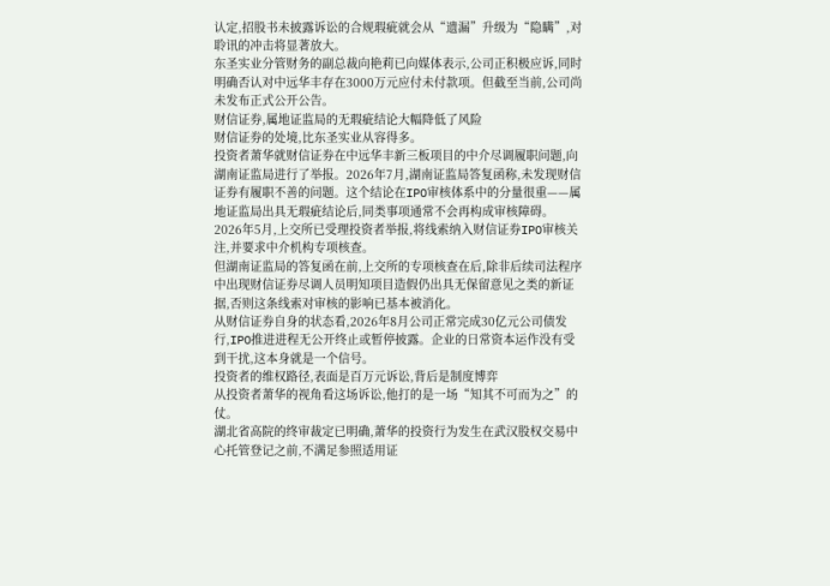认定,招股书未披露诉讼的合规瑕疵就会从“遗漏”升级为“隐瞒”,对聆讯的冲击将显著放大。
东圣实业分管财务的副总裁向艳莉已向媒体表示,公司正积极应诉,同时明确否认对中远华丰存在3000万元应付未付款项。但截至当前,公司尚未发布正式公开公告。
财信证券,属地证监局的无瑕疵结论大幅降低了风险
财信证券的处境,比东圣实业从容得多。
投资者萧华就财信证券在中远华丰新三板项目的中介尽调履职问题,向湖南证监局进行了举报。2026年7月,湖南证监局答复函称,未发现财信证券有履职不善的问题。这个结论在IPO审核体系中的分量很重——属地证监局出具无瑕疵结论后,同类事项通常不会再构成审核障碍。
2026年5月,上交所已受理投资者举报,将线索纳入财信证券IPO审核关注,并要求中介机构专项核查。
但湖南证监局的答复函在前,上交所的专项核查在后,除非后续司法程序中出现财信证券尽调人员明知项目造假仍出具无保留意见之类的新证据,否则这条线索对审核的影响已基本被消化。
从财信证券自身的状态看,2026年8月公司正常完成30亿元公司债发行,IPO推进进程无公开终止或暂停披露。企业的日常资本运作没有受到干扰,这本身就是一个信号。
投资者的维权路径,表面是百万元诉讼,背后是制度博弈
从投资者萧华的视角看这场诉讼,他打的是一场“知其不可而为之”的仗。
湖北省高院的终审裁定已明确,萧华的投资行为发生在武汉股权交易中心托管登记之前,不满足参照适用证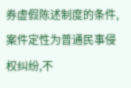券虚假陈述制度的条件,案件定性为普通民事侵权纠纷,不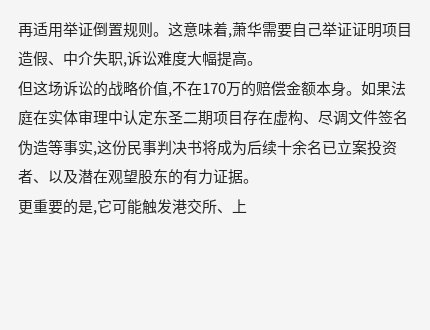再适用举证倒置规则。这意味着,萧华需要自己举证证明项目造假、中介失职,诉讼难度大幅提高。
但这场诉讼的战略价值,不在170万的赔偿金额本身。如果法庭在实体审理中认定东圣二期项目存在虚构、尽调文件签名伪造等事实,这份民事判决书将成为后续十余名已立案投资者、以及潜在观望股东的有力证据。
更重要的是,它可能触发港交所、上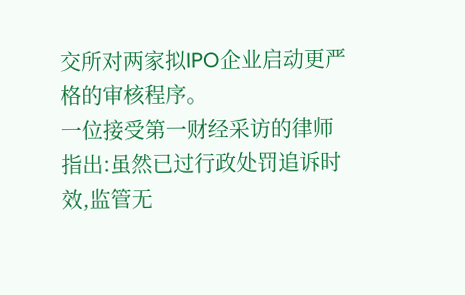交所对两家拟IPO企业启动更严格的审核程序。
一位接受第一财经采访的律师指出:虽然已过行政处罚追诉时效,监管无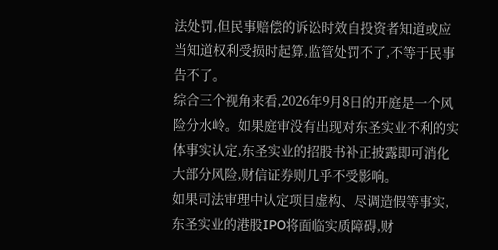法处罚,但民事赔偿的诉讼时效自投资者知道或应当知道权利受损时起算,监管处罚不了,不等于民事告不了。
综合三个视角来看,2026年9月8日的开庭是一个风险分水岭。如果庭审没有出现对东圣实业不利的实体事实认定,东圣实业的招股书补正披露即可消化大部分风险,财信证券则几乎不受影响。
如果司法审理中认定项目虚构、尽调造假等事实,东圣实业的港股IPO将面临实质障碍,财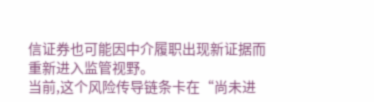信证券也可能因中介履职出现新证据而重新进入监管视野。
当前,这个风险传导链条卡在“尚未进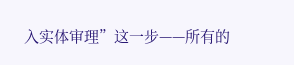入实体审理”这一步——所有的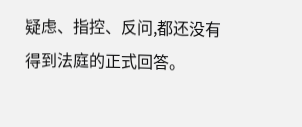疑虑、指控、反问,都还没有得到法庭的正式回答。